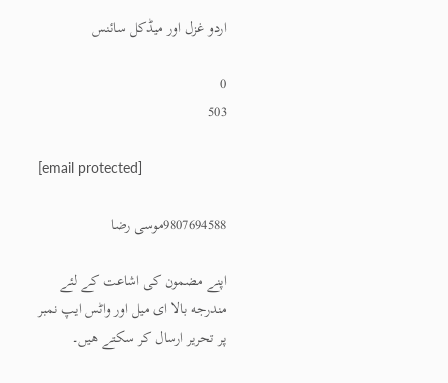اردو غزل اور میڈکل سائنس

0
503

[email protected]

9807694588موسی رضا

اپنے مضمون كی اشاعت كے لئے مندرجه بالا ای میل اور واٹس ایپ نمبر پر تحریر ارسال كر سكتے هیں۔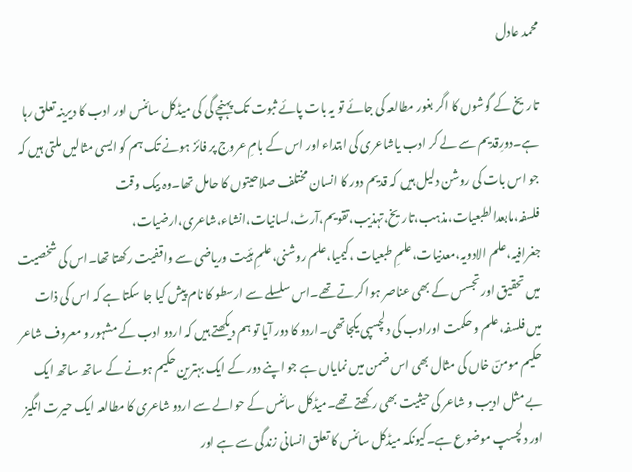محمد عادل

تاریخ کے گوشوں کا اگر بغور مطالعہ کی جائے تو یہ بات پائے ثبوت تک پہنچے گی کی میڈکل سائنس اور ادب کا دیرینہ تعلق رہا ہے۔دورِقدیم سے لے کر ادب یاشاعری کی ابتداء اور اس کے بامِ عروج پر فائز ہونے تک ہم کو ایسی مثالیں ملتی ہیں کہ جو اس بات کی روشن دلیل ہیں کہ قدیم دور کا انسان مختلف صلاحیتوں کا حامل تھا۔وہ بیک وقت فلسفہ،مابعدالطبعیات،مذہب،تاریخ،تہذیب،تقویم،آرٹ،لسانیات،انشاء،شاعری،ارضیات،
جغرافیہ،علم الادویہ،معدنیات،علمِ طبعیات ،کیمیا،علم روشنی،علمِ ہئیت وریاضی سے واقفیت رکھتا تھا۔اس کی شخصیت میں تحقیق اور تجسس کے بھی عناصر ہوا کرتے تھے۔اس سلسلے سے ارسطو کا نام پیش کیا جا سکتا ہے کہ اس کی ذات میں فلسفہ،علم و حکمت اورادب کی دلچسپی یکجاتھی۔اردو کا دور آیا تو ہم دیکھتے ہیں کہ اردو ادب کے مشہور و معروف شاعر حکیم مومنؔ خاں کی مثال بھی اس ضمن میں نمایاں ہے جو اپنے دور کے ایک بہترین حکیم ہونے کے ساتھ ساتھ ایک بے مثل ادیب و شاعر کی حیثیت بھی رکھتے تھے۔میڈکل سائنس کے حوالے سے اردو شاعری کا مطالعہ ایک حیرت انگیز اور دلچسپ موضوع ہے۔کیونکہ میڈکل سائنس کا تعلق انسانی زندگی سے ہے اور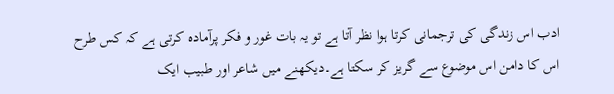ادب اس زندگی کی ترجمانی کرتا ہوا نظر آتا ہے تو یہ بات غور و فکر پرآمادہ کرتی ہے کہ کس طرح اس کا دامن اس موضوع سے گریز کر سکتا ہے۔دیکھنے میں شاعر اور طبیب ایک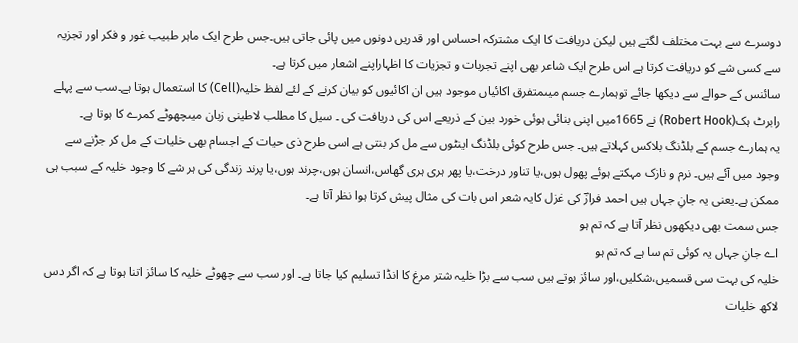دوسرے سے بہت مختلف لگتے ہیں لیکن دریافت کا ایک مشترکہ احساس اور قدریں دونوں میں پائی جاتی ہیں۔جس طرح ایک ماہر طبیب غور و فکر اور تجزیہ سے کسی شے کو دریافت کرتا ہے اس طرح ایک شاعر بھی اپنے تجربات و تجزیات کا اظہاراپنے اشعار میں کرتا ہے۔
سائنس کے حوالے سے دیکھا جائے توہمارے جسم میںمتفرق اکائیاں موجود ہیں ان اکائیوں کو بیان کرنے کے لئے لفظ خلیہ(Cell) کا استعمال ہوتا ہے۔سب سے پہلے رابرٹ ہک(Robert Hook) نے 1665میں اپنی بنائی ہوئی خورد بین کے ذریعے اس کی دریافت کی ۔ سیل کا مطلب لاطینی زبان میںچھوٹے کمرے کا ہوتا ہے۔
یہ ہمارے جسم کے بلڈنگ بلاکس کہلاتے ہیں۔ جس طرح کوئی بلڈنگ اینٹوں سے مل کر بنتی ہے اسی طرح ذی حیات کے اجسام بھی خلیات کے مل کر جڑنے سے وجود میں آئے ہیں۔ نرم و نازک مہکتے ہوئے پھول ہوں،یا تناور درخت،یا پھر ہری ہری گھاس،انسان ہوں،چرند ہوں،یا پرند زندگی کی ہر شے کا وجود خلیہ کے سبب ہی ممکن ہے۔یعنی یہ جانِ جہاں ہیں احمد فرازؔ کی غزل کایہ شعر اس بات کی مثال پیش کرتا ہوا نظر آتا ہے۔
جس سمت بھی دیکھوں نظر آتا ہے کہ تم ہو
اے جانِ جہاں یہ کوئی تم سا ہے کہ تم ہو
خلیہ کی بہت سی قسمیں،شکلیں،اور سائز ہوتے ہیں سب سے بڑا خلیہ شتر مرغ کا انڈا تسلیم کیا جاتا ہے۔ اور سب سے چھوٹے خلیہ کا سائز اتنا ہوتا ہے کہ اگر دس لاکھ خلیات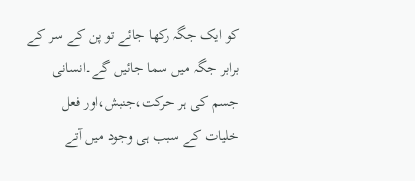کو ایک جگہ رکھا جائے تو پن کے سر کے برابر جگہ میں سما جائیں گے۔انسانی جسم کی ہر حرکت،جنبش،اور فعل خلیات کے سبب ہی وجود میں آتے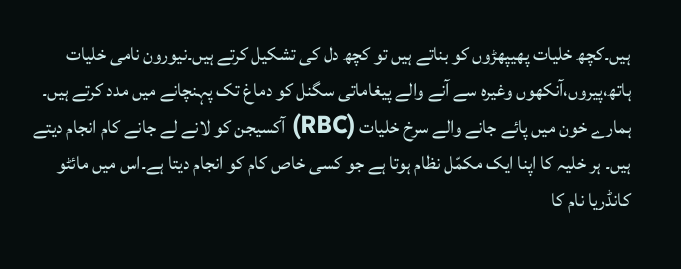ہیں۔کچھ خلیات پھیپھڑوں کو بناتے ہیں تو کچھ دل کی تشکیل کرتے ہیں۔نیورون نامی خلیات ہاتھ،پیروں،آنکھوں وغیرہ سے آنے والے پیغاماتی سگنل کو دماغ تک پہنچانے میں مدد کرتے ہیں۔ ہمارے خون میں پائے جانے والے سرخ خلیات (RBC) آکسیجن کو لانے لے جانے کام انجام دیتے ہیں۔ ہر خلیہ کا اپنا ایک مکمّل نظام ہوتا ہے جو کسی خاص کام کو انجام دیتا ہے۔اس میں مائٹو کانڈریا نام کا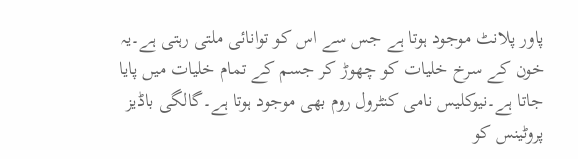پاور پلانٹ موجود ہوتا ہے جس سے اس کو توانائی ملتی رہتی ہے۔یہ خون کے سرخ خلیات کو چھوڑ کر جسم کے تمام خلیات میں پایا جاتا ہے۔نیوکلیس نامی کنٹرول روم بھی موجود ہوتا ہے۔گالگی باڈیز پروٹینس کو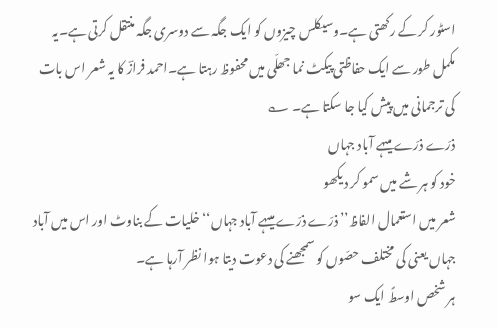اسٹور کر کے رکھتی ہے۔وسیکلس چیزوں کو ایک جگہ سے دوسری جگہ منتقل کرتی ہے۔یہ مکمل طور سے ایک حفاظتی پیکٹ نما جھلّی میں محفوظ رہتا ہے۔احمد فرازؔ کا یہ شعر اس بات کی ترجمانی میں پیش کیا جا سکتا ہے۔ ؎
ذرّے ذرّے میںہے آباد جہاں
خود کو ہر شے میں سمو کر دیکھو
شعر میں استعمال الفاظ’’ذرّے ذرّے میںہے آباد جہاں‘‘ خلیات کے بناوٹ اور اس میں آباد جہاں یعنی کی مختلف حصّوں کو سمجھنے کی دعوت دیتا ہوا نظر آرہا ہے۔
ہر شخص اوسطً ایک سو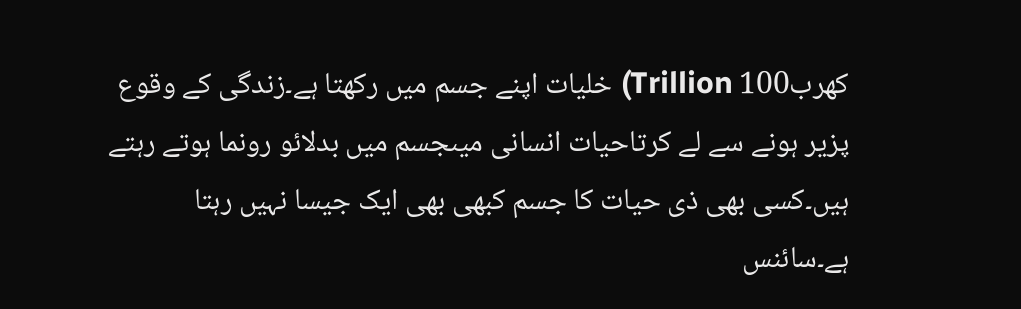کھرب100 Trillion) خلیات اپنے جسم میں رکھتا ہے۔زندگی کے وقوع پزیر ہونے سے لے کرتاحیات انسانی میںجسم میں بدلائو رونما ہوتے رہتے ہیں۔کسی بھی ذی حیات کا جسم کبھی بھی ایک جیسا نہیں رہتا ہے۔سائنس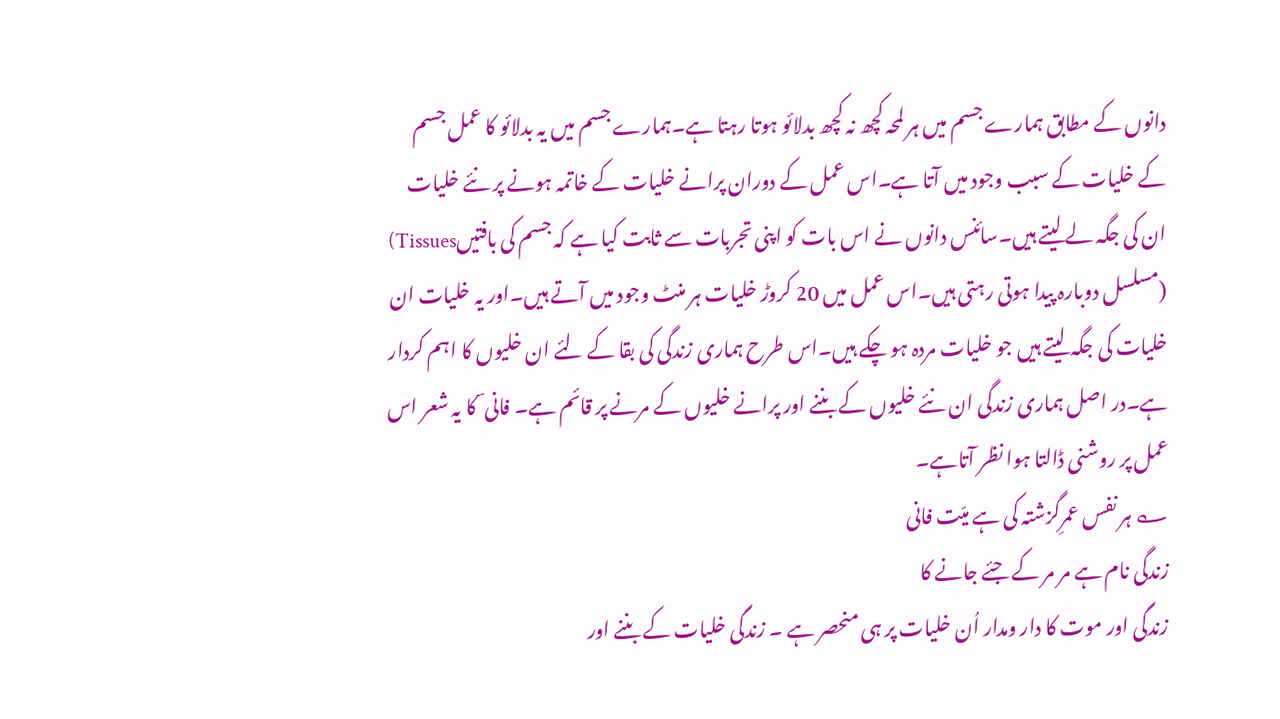دانوں کے مطابق ہمارے جسم میں ہر لمحہ کچھ نہ کچھ بدلائو ہوتا رہتا ہے۔ہمارے جسم میں یہ بدلائو کا عمل جسم کے خلیات کے سبب وجود میں آتا ہے۔اس عمل کے دوران پرانے خلیات کے خاتمہ ہونے پر نئے خلیات ان کی جگہ لے لیتے ہیں۔سائنس دانوں نے اس بات کو اپنی تجربات سے ثابت کیا ہے کہ جسم کی بافتیںTissues) (مسلسل دوبارہ پیدا ہوتی رہتی ہیں۔اس عمل میں 20 کروڑ خلیات ہر منٹ وجود میں آتے ہیں۔اور یہ خلیات ان خلیات کی جگہ لیتے ہیں جو خلیات مردہ ہو چکے ہیں۔اس طرح ہماری زندگی کی بقا کے لئے ان خلیوں کا اہم کردار ہے۔در اصل ہماری زندگی ان نئے خلیوں کے بننے اور پرانے خلیوں کے مرنے پر قائم ہے۔ فانی ؔ کا یہ شعر اس عمل پر روشنی ڈالتا ہوا نظر آتاہے۔
؎ ہر نفس عمرِگزشتہ کی ہے میّت فانی
زندگی نام ہے مر مر کے جئے جانے کا
زندگی اور موت کا دار ومدار اُن خلیات پر ہی منحصر ہے ۔ زندگی خلیات کے بننے اور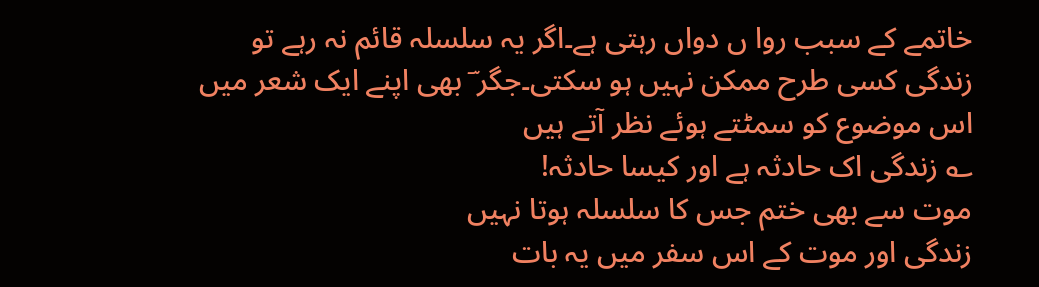خاتمے کے سبب روا ں دواں رہتی ہے۔اگر یہ سلسلہ قائم نہ رہے تو زندگی کسی طرح ممکن نہیں ہو سکتی۔جگر ؔ بھی اپنے ایک شعر میں اس موضوع کو سمٹتے ہوئے نظر آتے ہیں
؎ زندگی اک حادثہ ہے اور کیسا حادثہ!
موت سے بھی ختم جس کا سلسلہ ہوتا نہیں
زندگی اور موت کے اس سفر میں یہ بات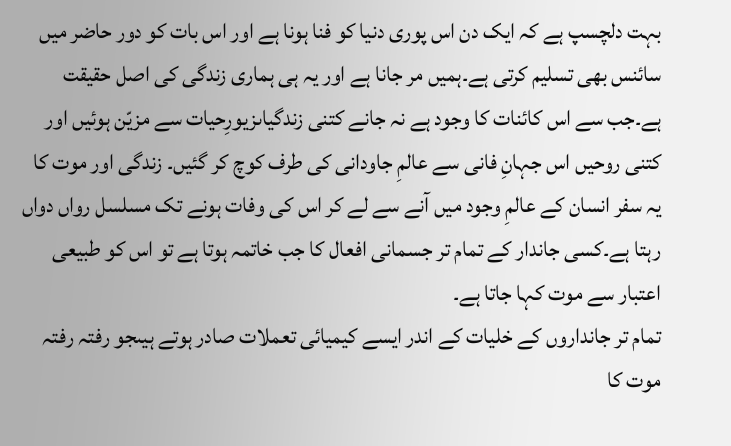بہت دلچسپ ہے کہ ایک دن اس پوری دنیا کو فنا ہونا ہے اور اس بات کو دور حاضر میں سائنس بھی تسلیم کرتی ہے۔ہمیں مر جانا ہے اور یہ ہی ہماری زندگی کی اصل حقیقت ہے۔جب سے اس کائنات کا وجود ہے نہ جانے کتنی زندگیاںزیورِحیات سے مزیّن ہوئیں اور کتنی روحیں اس جہانِ فانی سے عالمِ جاودانی کی طرف کوچ کر گئیں۔ زندگی اور موت کا یہ سفر انسان کے عالمِ وجود میں آنے سے لے کر اس کی وفات ہونے تک مسلسل رواں دواں رہتا ہے۔کسی جاندار کے تمام تر جسمانی افعال کا جب خاتمہ ہوتا ہے تو اس کو طبیعی اعتبار سے موت کہا جاتا ہے۔
تمام تر جانداروں کے خلیات کے اندر ایسے کیمیائی تعملات صادر ہوتے ہیںجو رفتہ رفتہ موت کا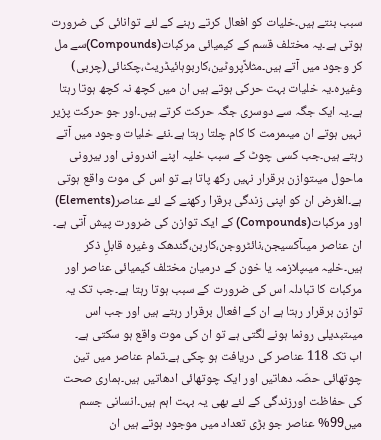سبب بنتے ہیں۔خلیات کو افعال کرتے رہنے کے لئے توانائی کی ضرورت ہوتی ہے۔یہ مختلف قسم کے کیمیائی مرکبات(Compounds)سے مل کر وجود میں آتے ہیں۔مثلاًپروٹین،کاربوہائیڈریٹ،چکنائی(چربی) وغیرہ۔یہ خلیات بہت حرکی ہوتے ہیں ان میں کچھ نہ کچھ ہوتا رہتا ہے۔یہ ایک جگہ سے دوسری جگہ حرکت کرتے ہیں۔اور جو حرکت پزیر نہیں ہوتے ان میںمرمت کا کام چلتا رہتا ہے۔نئے خلیات وجود میں آتے رہتے ہیں۔جب کسی چوٹ کے سبب خلیہ اپنے اندرونی اور بیرونی ماحول میںتوازن برقرار نہیں رکھ پاتا ہے تو اس کی موت واقع ہوتی ہے۔الغرض ان کو اپنی زندگی برقرا رکھنے کے لئے عناصر(Elements) اور مرکبات(Compounds) کے ایک توازن کی ضرورت پیش آتی ہے۔ ان عناصر میںآکسیجن،نائٹروجن،کاربن،گندھک وغیرہ قابلِ ذکر ہیں۔خلیہ میںپلازمہ یا خون کے درمیان مختلف کیمیائی عناصر اور مرکبات کا تبادلہ اس کی ضرورت کے سبب ہوتا رہتا ہے۔جب تک یہ توازن برقرار رہتا ہے ان کے افعال برقرار رہتے ہیں اور جب اس میںتبدیلی رونما ہونے لگتی ہے تو ان کی موت واقع ہو سکتی ہے۔
اب تک 118 عناصر کی دریافت ہو چکی ہے۔تمام عناصر میں تین چوتھائی حصّہ دھاتیں اور ایک چوتھائی ادھاتیں ہیں۔ہماری صحت کی حفاظت اورزندگی کے لئے بھی یہ بہت اہم ہیں۔انسانی جسم میں99% عناصر جو بڑی تعداد میں موجود ہوتے ہیں ان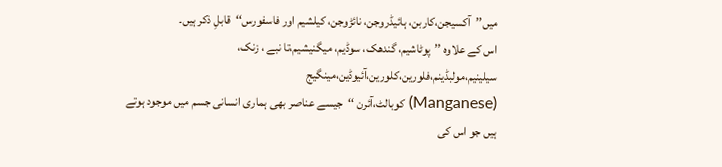میں’’آکسیجن،کاربن، ہائیڈروجن، نائڑوجن، کیلشیم اور فاسفورس‘‘قابلِ ذکر ہیں۔
اس کے علاوہ ’’پوٹاشیم، گندھک، سوڈیم، میگنیشیم،تا نبے ، زنک، سیلینیم،مولبڈینم،فلورین،کلورین،آئیوڈین،مینگیج
(Manganese) کوبالٹ،آئرن ‘‘جیسے عناصر بھی ہماری انسانی جسم میں موجود ہوتے ہیں جو اس کی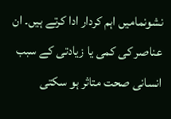نشونمامیں اہم کردار ادا کرتے ہیں۔ ان عناصر کی کمی یا زیادتی کے سبب انسانی صحت متاثر ہو سکتی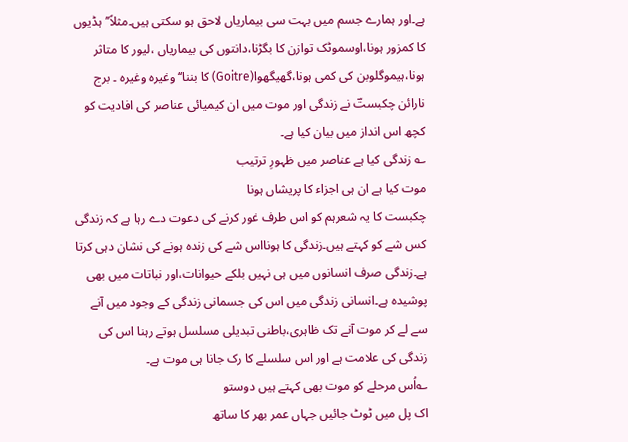ہے۔اور ہمارے جسم میں بہت سی بیماریاں لاحق ہو سکتی ہیں۔مثلاً’’ہڈیوں کا کمزور ہونا،اوسموٹک توازن کا بگڑنا،دانتوں کی بیماریاں ،لیور کا متاثر ہونا،ہیموگلوبن کی کمی ہونا،گھیگھوا(Goitre) کا بننا‘‘وغیرہ وغیرہ ۔ برج نارائن چکبستؔ نے زندگی اور موت میں ان کیمیائی عناصر کی افادیت کو کچھ اس انداز میں بیان کیا ہے۔
؎ زندگی کیا ہے عناصر میں ظہورِ ترتیب
موت کیا ہے ان ہی اجزاء کا پریشاں ہونا
چکبست کا یہ شعرہم کو اس طرف غور کرنے کی دعوت دے رہا ہے کہ زندگی کس شے کو کہتے ہیں۔زندگی کا ہونااس شے کی زندہ ہونے کی نشان دہی کرتا ہے۔زندگی صرف انسانوں میں ہی نہیں بلکے حیوانات،اور نباتات میں بھی پوشیدہ ہے۔انسانی زندگی میں اس کی جسمانی زندگی کے وجود میں آنے سے لے کر موت آنے تک ظاہری،باطنی تبدیلی مسلسل ہوتے رہنا اس کی زندگی کی علامت ہے اور اس سلسلے کا رک جانا ہی موت ہے۔
؎اُس مرحلے کو موت بھی کہتے ہیں دوستو
اک پل میں ٹوٹ جائیں جہاں عمر بھر کا ساتھ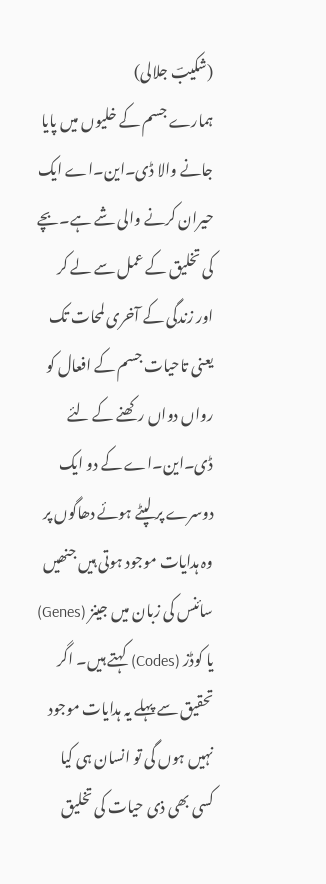(شکیبؔ جلالی)
ہمارے جسم کے خلیوں میں پایا جانے والا ڈی۔این۔اے ایک حیران کرنے والی شے ہے۔بچے کی تخلیق کے عمل سے لے کر اور زندگی کے آخری لمحات تک یعنی تاحیات جسم کے افعال کو رواں دواں رکھنے کے لئے ڈی۔این۔اے کے دو ایک دوسرے پر لپٹے ہوئے دھاگوں پر وہ ہدایات موجود ہوتی ہیں جنھیں سائنس کی زبان میں جینز (Genes) یا کوڈز (Codes) کہتے ہیں۔ اگر تحقیق سے پہلے یہ ہدایات موجود نہیں ہوں گی تو انسان ہی کیا کسی بھی ذی حیات کی تخلیق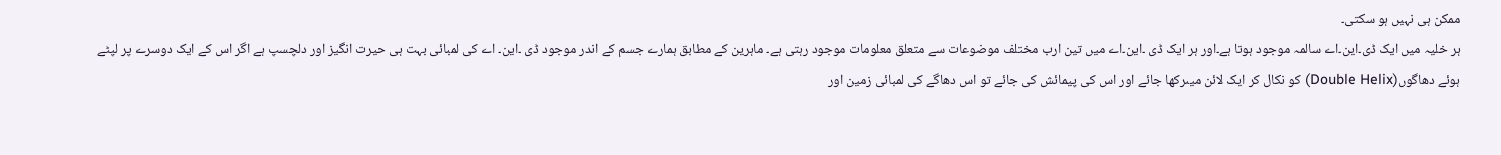ممکن ہی نہیں ہو سکتی۔
ہر خلیہ میں ایک ڈی۔این۔اے سالمہ موجود ہوتا ہے۔اور ہر ایک ڈی ۔این۔اے میں تین ارب مختلف موضوعات سے متعلق معلومات موجود رہتی ہے۔ ماہرین کے مطابق ہمارے جسم کے اندر موجود ڈی ۔این۔ اے کی لمبائی بہت ہی حیرت انگیز اور دلچسپ ہے اگر اس کے ایک دوسرے پر لپٹے ہوئے دھاگوں(Double Helix) کو نکال کر ایک لائن میںرکھا جائے اور اس کی پیمائش کی جائے تو اس دھاگے کی لمبائی زمین اور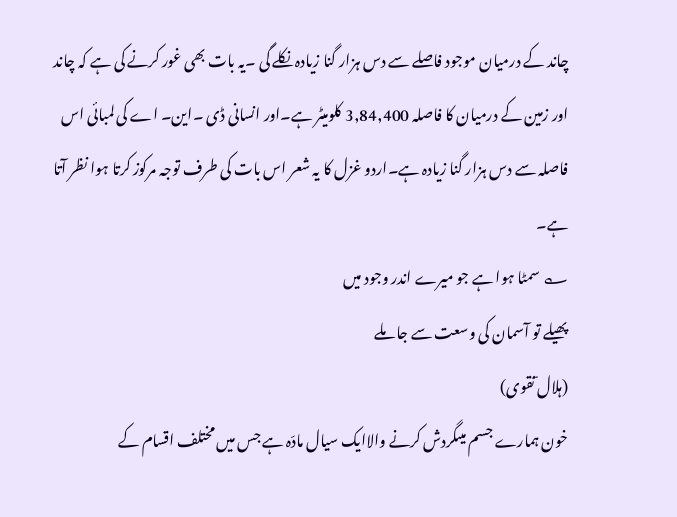چاند کے درمیان موجود فاصلے سے دس ہزار گنا زیادہ نکلے گی ۔یہ بات بھی غور کرنے کی ہے کہ چاند اور زمین کے درمیان کا فاصلہ 3,84,400 کلومیٹر ہے۔اور انسانی ڈی ۔این۔ اے کی لمبائی اس فاصلہ سے دس ہزار گنا زیادہ ہے۔اردو غزل کا یہ شعر اس بات کی طرف توجہ مرکوز کرتا ہوا نظر آتا ہے۔
؎ سمٹا ہوا ہے جو میرے اندر وجود میں
پھیلے تو آسمان کی وسعت سے جا ملے
(ہلال ؔنقوی)
خون ہمارے جسم میںگردش کرنے والاایک سیال مادّہ ہے جس میں مختلف اقسام کے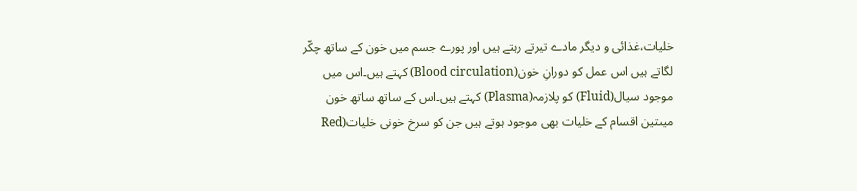خلیات،غذائی و دیگر مادے تیرتے رہتے ہیں اور پورے جسم میں خون کے ساتھ چکّر لگاتے ہیں اس عمل کو دورانِ خون(Blood circulation) کہتے ہیں۔اس میں موجود سیال(Fluid) کو پلازمہ(Plasma) کہتے ہیں۔اس کے ساتھ ساتھ خون میںتین اقسام کے خلیات بھی موجود ہوتے ہیں جن کو سرخ خونی خلیات(Red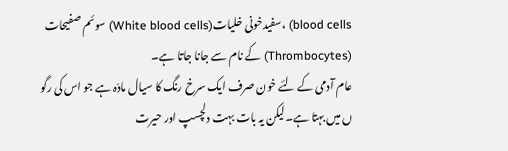blood cells) ،سفیدخونی خلیات(White blood cells) سوئم صفیحات (Thrombocytes) کے نام سے جانا جاتا ہے۔
عام آدمی کے لئے خون صرف ایک سرخ رنگ کا سیال مادّہ ہے جو اس کی رگو ں میں بہتا ہے۔لیکن یہ بات بہت دلچسپ اور حیرت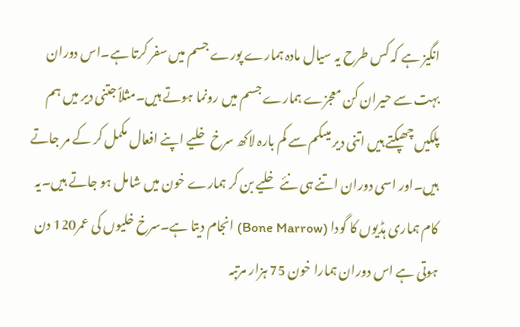انگیز ہے کہ کس طرح یہ سیال مادہ ہمارے پورے جسم میں سفر کرتا ہے۔اس دوران بہت سے حیران کن معجزے ہمارے جسم میں رونما ہوتے ہیں۔مثلاً جتنی دیر میں ہم پلکیں چھپکتے ہیں اتنی دیر میںکم سے کم بارہ لاکھ سرخ خلیے اپنے افعال مکمل کر کے مر جاتے ہیں۔اور اسی دوران اتنے ہی نئے خلیے بن کر ہمارے خون میں شامل ہو جاتے ہیں۔یہ کام ہماری ہڈیوں کا گودا (Bone Marrow) انجام دیتا ہے۔سرخ خلیوں کی عمر120 دن ہوتی ہے اس دوران ہمارا خون 75 ہزار مرتبہ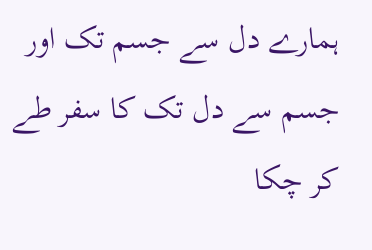ہمارے دل سے جسم تک اور جسم سے دل تک کا سفر طے کر چکا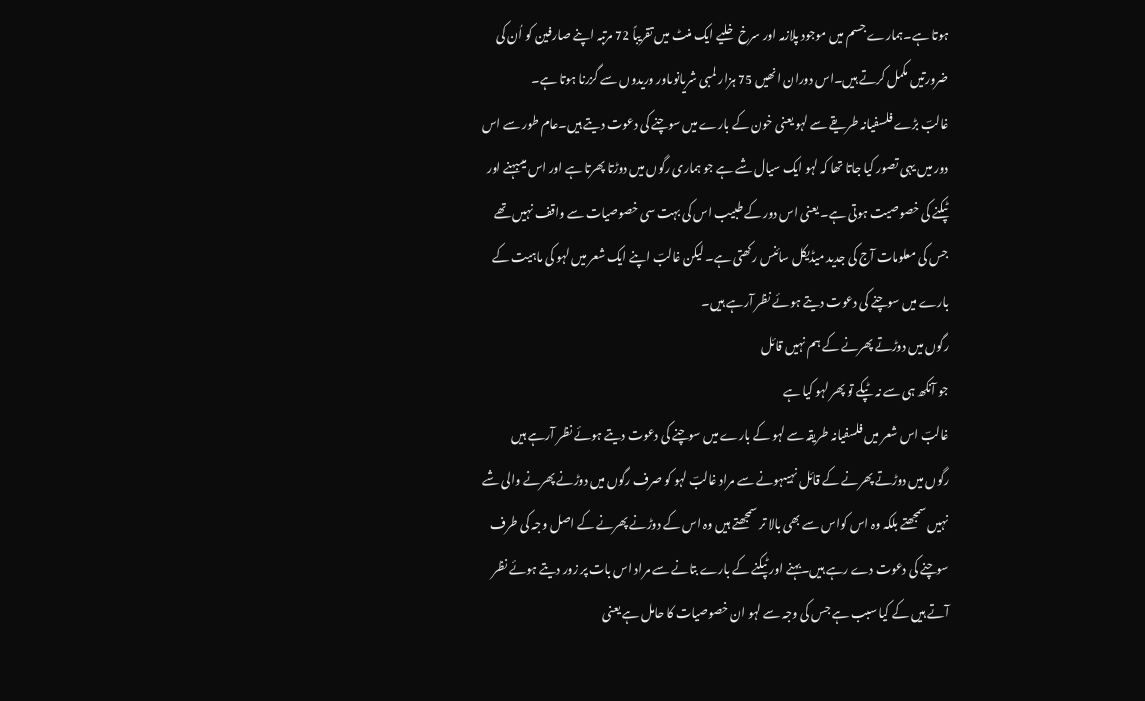ہوتا ہے۔ہمارے جسم میں موجود پلازمہ اور سرخ خلیے ایک منٹ میں تقریباً 72 مرتبہ اپنے صارفین کو اُن کی ضرورتیں مکمل کرتے ہیں۔اس دوران انھیں 75 ہزار لمبی شریانوںاور وریدوں سے گزرنا ہوتا ہے۔
غالبؔ بڑے فلسفیانہ طریقے سے لہو یعنی خون کے بارے میں سوچنے کی دعوت دیتے ہیں۔عام طور سے اس دور میں یہی تصور کیا جاتا تھا کہ لہو ایک سیال شے ہے جو ہماری رگوں میں دوڑتا پھرتا ہے اور اس میںبہنے اور ٹپکنے کی خصوصیت ہوتی ہے۔ یعنی اس دور کے طبیب اس کی بہت سی خصوصیات سے واقف نہیں تھے جس کی معلومات آج کی جدید میڈیکل سائنس رکھتی ہے۔ لیکن غالبؔ اپنے ایک شعر میں لہو کی ماہیت کے بارے میں سوچنے کی دعوت دیتے ہوئے نظر آرہے ہیں۔
رگوں میں دوڑتے پھرنے کے ہم نہیں قائل
جو آنکھ ہی سے نہ ٹپکے تو پھر لہو کیا ہے
غالبؔ اس شعر میں فلسفیانہ طریقہ سے لہو کے بارے میں سوچنے کی دعوت دیتے ہوئے نظر آرہے ہیں
رگوں میں دوڑتے پھرنے کے قائل نہیںہونے سے مراد غالبؔ لہو کو صرف رگوں میں دوڑنے پھرنے والی شے نہیں سمجھتے بلکہ وہ اس کواس سے بھی بالا تر سمجھتے ہیں وہ اس کے دوڑنے پھرنے کے اصل وجہ کی طرف سوچنے کی دعوت دے رہے ہیں۔بہنے اور ٹپکنے کے بارے بتانے سے مراد اس بات پر زور دیتے ہوئے نظر آتے ہیں کے کیا سبب ہے جس کی وجہ سے لہو ان خصوصیات کا حامل ہے یعنی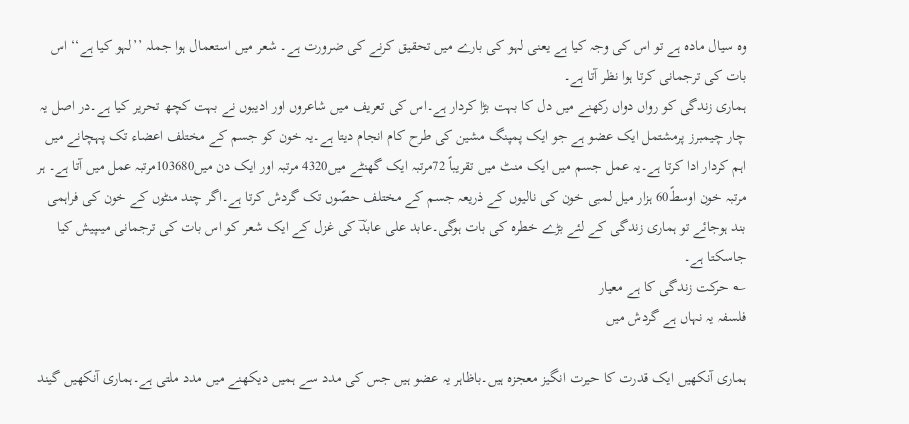وہ سیال مادہ ہے تو اس کی وجہ کیا ہے یعنی لہو کی بارے میں تحقیق کرنے کی ضرورت ہے۔ شعر میں استعمال ہوا جملہ ’’لہو کیا ہے‘‘ اس بات کی ترجمانی کرتا ہوا نظر آتا ہے۔
ہماری زندگی کو رواں دواں رکھنے میں دل کا بہت بڑا کردار ہے۔اس کی تعریف میں شاعروں اور ادیبوں نے بہت کچھ تحریر کیا ہے۔در اصل یہ چار چیمبرز پرمشتمل ایک عضو ہے جو ایک پمپنگ مشین کی طرح کام انجام دیتا ہے۔یہ خون کو جسم کے مختلف اعضاء تک پہچانے میں اہم کردار ادا کرتا ہے۔یہ عمل جسم میں ایک منٹ میں تقریباً 72مرتبہ ایک گھنٹے میں4320 مرتبہ اور ایک دن میں103680مرتبہ عمل میں آتا ہے۔ ہر مرتبہ خون اوسطً60 ہزار میل لمبی خون کی نالیوں کے ذریعہ جسم کے مختلف حصّوں تک گردش کرتا ہے۔اگر چند منٹوں کے خون کی فراہمی بند ہوجائے تو ہماری زندگی کے لئے بڑے خطرہ کی بات ہوگی۔عابد علی عابدؔ کی غزل کے ایک شعر کو اس بات کی ترجمانی میںپیش کیا جاسکتا ہے۔
؎ حرکت زندگی کا ہے معیار
فلسفہ یہ نہاں ہے گردش میں

ہماری آنکھیں ایک قدرت کا حیرت انگیز معجزہ ہیں۔باظاہر یہ عضو ہیں جس کی مدد سے ہمیں دیکھنے میں مدد ملتی ہے۔ہماری آنکھیں گیند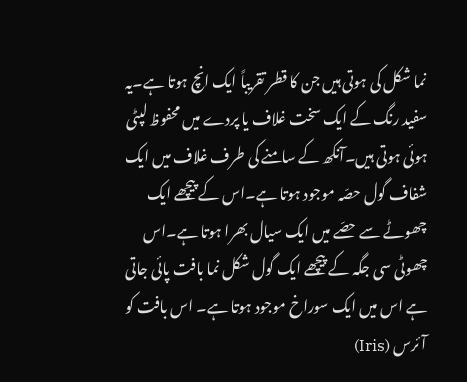نما شکل کی ہوتی ہیں جن کا قطر تقریباً ایک انچ ہوتا ہے۔یہ سفید رنگ کے ایک سخت غلاف یا پردے میں محفوظ لپٹی ہوئی ہوتی ہیں۔آنکھ کے سامنے کی طرف غلاف میں ایک شفاف گول حصّہ موجود ہوتا ہے۔اس کے پیچھے ایک چھوٹے سے حصّے میں ایک سیال بھرا ہوتا ہے۔اس چھوٹی سی جگہ کے پیچھے ایک گول شکل نما بافت پائی جاتی ہے اس میں ایک سوراخ موجود ہوتا ہے۔ اس بافت کو آئرس (Iris)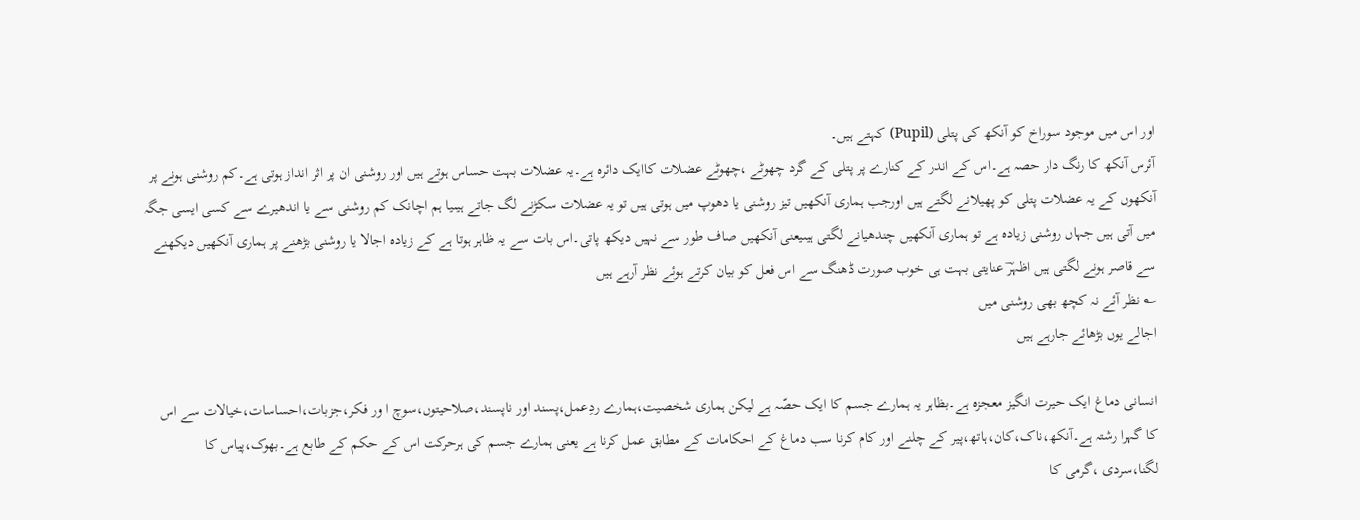اور اس میں موجود سوراخ کو آنکھ کی پتلی (Pupil) کہتے ہیں۔
آئرس آنکھ کا رنگ دار حصہ ہے۔اس کے اندر کے کنارے پر پتلی کے گرد چھوٹے ،چھوٹے عضلات کاایک دائرہ ہے۔یہ عضلات بہت حساس ہوتے ہیں اور روشنی ان پر اثر انداز ہوتی ہے۔کم روشنی ہونے پر آنکھوں کے یہ عضلات پتلی کو پھیلانے لگتے ہیں اورجب ہماری آنکھیں تیز روشنی یا دھوپ میں ہوتی ہیں تو یہ عضلات سکڑنے لگ جاتے ہیںیا ہم اچانک کم روشنی سے یا اندھیرے سے کسی ایسی جگہ میں آتی ہیں جہاں روشنی زیادہ ہے تو ہماری آنکھیں چندھیانے لگتی ہیںیعنی آنکھیں صاف طور سے نہیں دیکھ پاتی۔اس بات سے یہ ظاہر ہوتا ہے کے زیادہ اجالا یا روشنی بڑھنے پر ہماری آنکھیں دیکھنے سے قاصر ہونے لگتی ہیں اظہرؔ عنایتی بہت ہی خوب صورت ڈھنگ سے اس فعل کو بیان کرتے ہوئے نظر آرہے ہیں
؎ نظر آئے نہ کچھ بھی روشنی میں
اجالے یوں بڑھائے جارہے ہیں

انسانی دماغ ایک حیرت انگیز معجزہ ہے۔بظاہر یہ ہمارے جسم کا ایک حصّہ ہے لیکن ہماری شخصیت،ہمارے ردِعمل،پسند اور ناپسند،صلاحیتوں،سوچ ا ور فکر،جزبات،احساسات،خیالات سے اس کا گہرا رشتہ ہے۔آنکھ،ناک،کان،ہاتھ،پیر کے چلنے اور کام کرنا سب دماغ کے احکامات کے مطابق عمل کرنا ہے یعنی ہمارے جسم کی ہرحرکت اس کے حکم کے طابع ہے۔بھوک،پیاس کا لگنا،سردی ،گرمی کا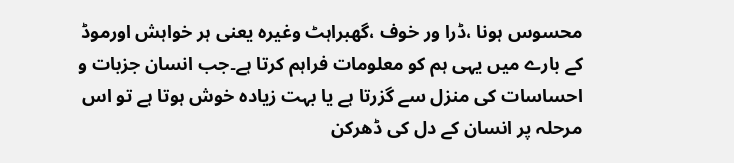محسوس ہونا ،ڈرا ور خوف ،گھبراہٹ وغیرہ یعنی ہر خواہش اورموڈ کے بارے میں یہی ہم کو معلومات فراہم کرتا ہے۔جب انسان جزبات و احساسات کی منزل سے گزرتا ہے یا بہت زیادہ خوش ہوتا ہے تو اس مرحلہ پر انسان کے دل کی ڈھرکن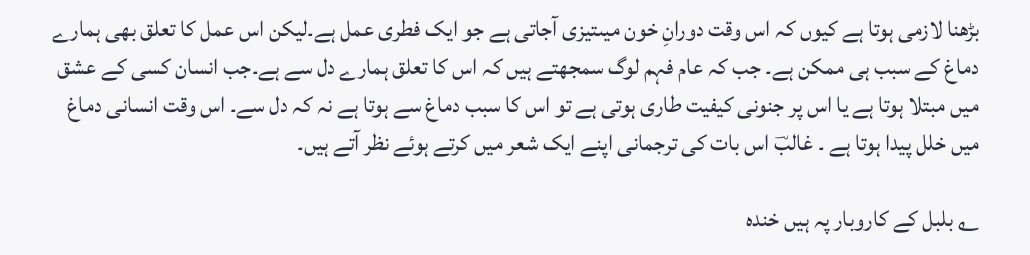بڑھنا لازمی ہوتا ہے کیوں کہ اس وقت دورانِ خون میںتیزی آجاتی ہے جو ایک فطری عمل ہے۔لیکن اس عمل کا تعلق بھی ہمارے دماغ کے سبب ہی ممکن ہے۔ جب کہ عام فہم لوگ سمجھتے ہیں کہ اس کا تعلق ہمارے دل سے ہے۔جب انسان کسی کے عشق میں مبتلا ہوتا ہے یا اس پر جنونی کیفیت طاری ہوتی ہے تو اس کا سبب دماغ سے ہوتا ہے نہ کہ دل سے۔ اس وقت انسانی دماغ میں خلل پیدا ہوتا ہے ۔ غالبؔ اس بات کی ترجمانی اپنے ایک شعر میں کرتے ہوئے نظر آتے ہیں۔

؎ بلبل کے کاروبار پہ ہیں خندہ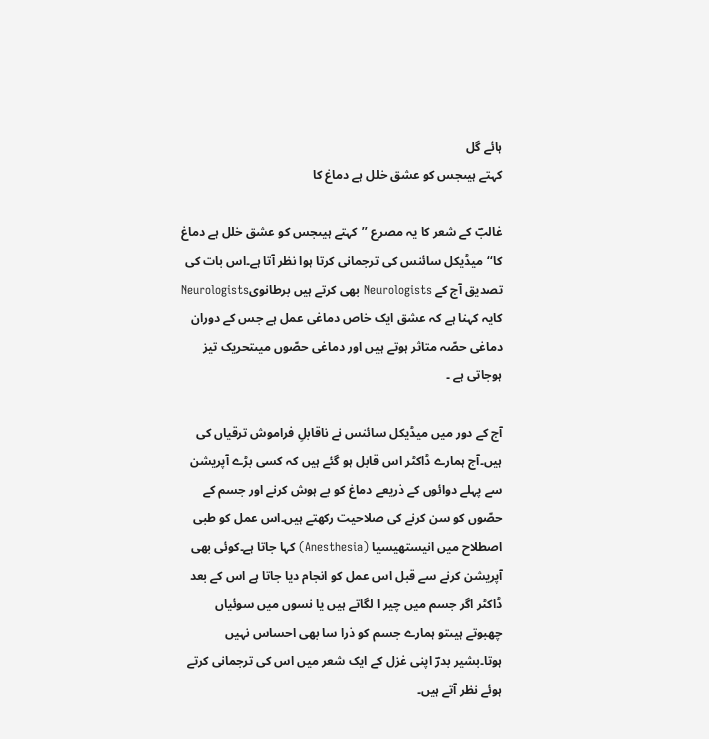ہائے گل
کہتے ہیںجس کو عشق خلل ہے دماغ کا

غالبؔ کے شعر کا یہ مصرع ’’کہتے ہیںجس کو عشق خلل ہے دماغ کا‘‘میڈیکل سائنس کی ترجمانی کرتا ہوا نظر آتا ہے۔اس بات کی تصدیق آج کے Neurologists بھی کرتے ہیں برطانویNeurologists کایہ کہنا ہے کہ عشق ایک خاص دماغی عمل ہے جس کے دوران دماغی حصّہ متاثر ہوتے ہیں اور دماغی حصّوں میںتحریک تیز ہوجاتی ہے ۔

آج کے دور میں میڈیکل سائنس نے ناقابلِ فراموش ترقیاں کی ہیں۔آج ہمارے ڈاکٹر اس قابل ہو گئے ہیں کہ کسی بڑے آپریشن سے پہلے دوائوں کے ذریعے دماغ کو بے ہوش کرنے اور جسم کے حصّوں کو سن کرنے کی صلاحیت رکھتے ہیں۔اس عمل کو طبی اصطلاح میں انیستھیسیا (Anesthesia) کہا جاتا ہے۔کوئی بھی آپریشن کرنے سے قبل اس عمل کو انجام دیا جاتا ہے اس کے بعد ڈاکٹر اگر جسم میں چیر ا لگاتے ہیں یا نسوں میں سوئیاں چھبوتے ہیںتو ہمارے جسم کو ذرا سا بھی احساس نہیں ہوتا۔بشیر بدرؔ اپنی غزل کے ایک شعر میں اس کی ترجمانی کرتے ہوئے نظر آتے ہیں۔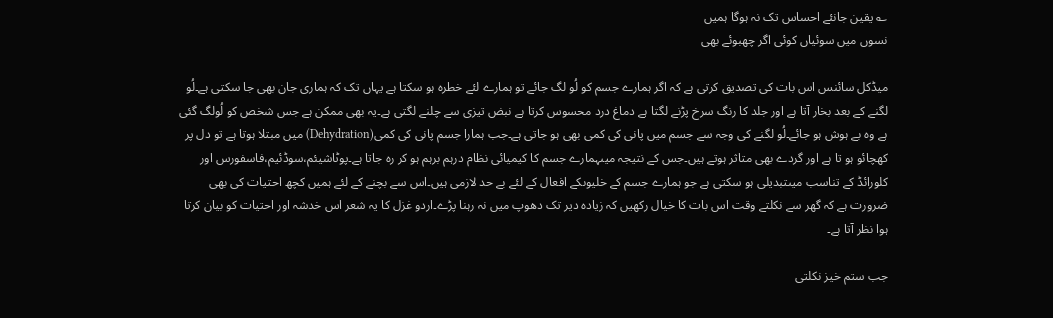؎ یقین جانئے احساس تک نہ ہوگا ہمیں
نسوں میں سوئیاں کوئی اگر چھبوئے بھی

میڈکل سائنس اس بات کی تصدیق کرتی ہے کہ اگر ہمارے جسم کو لُو لگ جائے تو ہمارے لئے خطرہ ہو سکتا ہے یہاں تک کہ ہماری جان بھی جا سکتی ہے۔لُو لگنے کے بعد بخار آتا ہے اور جلد کا رنگ سرخ پڑنے لگتا ہے دماغ درد محسوس کرتا ہے نبض تیزی سے چلنے لگتی ہے۔یہ بھی ممکن ہے جس شخص کو لُولگ گئی ہے وہ بے ہوش ہو جائے۔لُو لگنے کی وجہ سے جسم میں پانی کی کمی بھی ہو جاتی ہے۔جب ہمارا جسم پانی کی کمی(Dehydration) میں مبتلا ہوتا ہے تو دل پر کھچائو ہو تا ہے اور گردے بھی متاثر ہوتے ہیں۔جس کے نتیجہ میںہمارے جسم کا کیمیائی نظام درہم برہم ہو کر رہ جاتا ہے۔پوٹاشیئم،سوڈئیم،فاسفورس اور کلورائڈ کے تناسب میںتبدیلی ہو سکتی ہے جو ہمارے جسم کے خلیوںکے افعال کے لئے بے حد لازمی ہیں۔اس سے بچنے کے لئے ہمیں کچھ احتیات کی بھی ضرورت ہے کہ گھر سے نکلتے وقت اس بات کا خیال رکھیں کہ زیادہ دیر تک دھوپ میں نہ رہنا پڑے۔اردو غزل کا یہ شعر اس خدشہ اور احتیات کو بیان کرتا ہوا نظر آتا ہے۔

جب ستم خیز نکلتی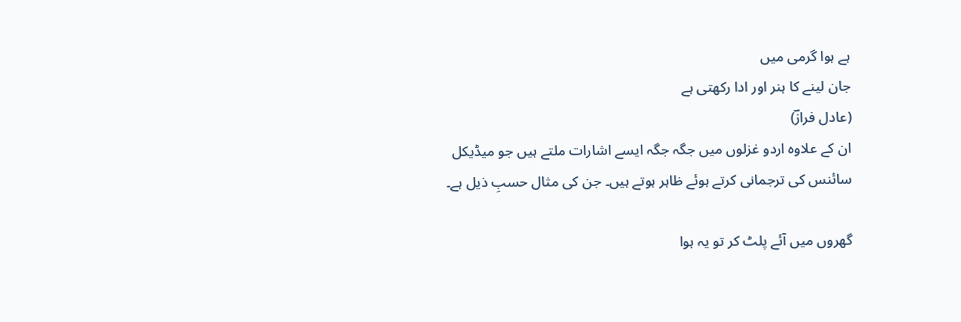ہے ہوا گرمی میں
جان لینے کا ہنر اور ادا رکھتی ہے
(عادل فرازؔ)
ان کے علاوہ اردو غزلوں میں جگہ جگہ ایسے اشارات ملتے ہیں جو میڈیکل سائنس کی ترجمانی کرتے ہوئے ظاہر ہوتے ہیں۔ جن کی مثال حسبِ ذیل ہے۔

گھروں میں آئے پلٹ کر تو یہ ہوا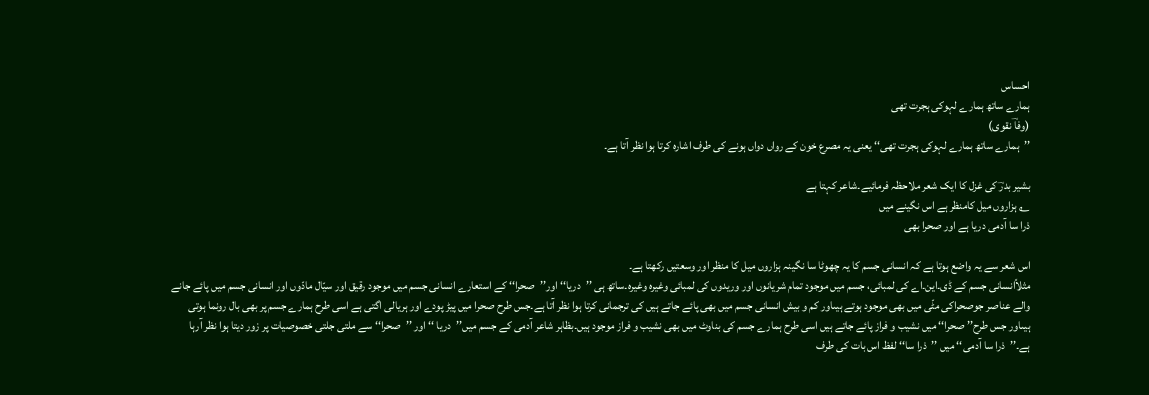احساس
ہمارے ساتھ ہمارے لہوکی ہجرت تھی
(وفاؔ نقوی)
’’ہمارے ساتھ ہمارے لہوکی ہجرت تھی‘‘ یعنی یہ مصرع خون کے رواں دواں ہونے کی طرف اشارہ کرتا ہوا نظر آتا ہے۔

بشیر بدرؔ کی غزل کا ایک شعر ملاحظہ فرمائیے۔شاعر کہتا ہے
؎ ہزاروں میل کامنظر ہے اس نگینے میں
ذرا سا آدمی دریا ہے اور صحرا بھی

اس شعر سے یہ واضع ہوتا ہے کہ انسانی جسم کا یہ چھوٹا سا نگینہ ہزاروں میل کا منظر اور وسعتیں رکھتا ہے۔
مثلاًانسانی جسم کے ڈی۔این۔اے کی لمبائی، جسم میں موجود تمام شریانوں اور وریدوں کی لمبائی وغیرہ وغیرہ۔ساتھ ہی ’’دریا‘‘ اور’’صحرا‘‘ کے استعارے انسانی جسم میں موجود رقیق اور سیّال مادّوں اور انسانی جسم میں پائے جانے والے عناصر جوصحراکی مٹّی میں بھی موجود ہوتے ہیںاور کم و بیش انسانی جسم میں بھی پائے جاتے ہیں کی ترجمانی کرتا ہوا نظر آتا ہے۔جس طرح صحرا میں پیڑ پودے اور ہریالی اگتی ہے اسی طرح ہمارے جسم پر بھی بال رونما ہوتی ہیںاور جس طرح’’ صحرا‘‘ میں نشیب و فراز پائے جاتے ہیں اسی طرح ہمارے جسم کی بناوٹ میں بھی نشیب و فراز موجود ہیں۔بظاہر شاعر آدمی کے جسم میں’’دریا ‘‘ اور ’’صحرا‘‘ سے ملتی جلتی خصوصیات پر زور دیتا ہوا نظر آرہا ہے۔’’ذرا سا آدمی‘‘ میں ’’ذرا سا‘‘ لفظ اس بات کی طرف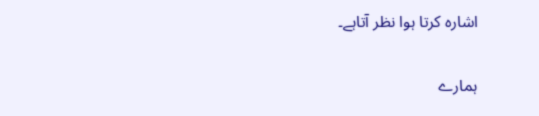اشارہ کرتا ہوا نظر آتاہے۔

ہمارے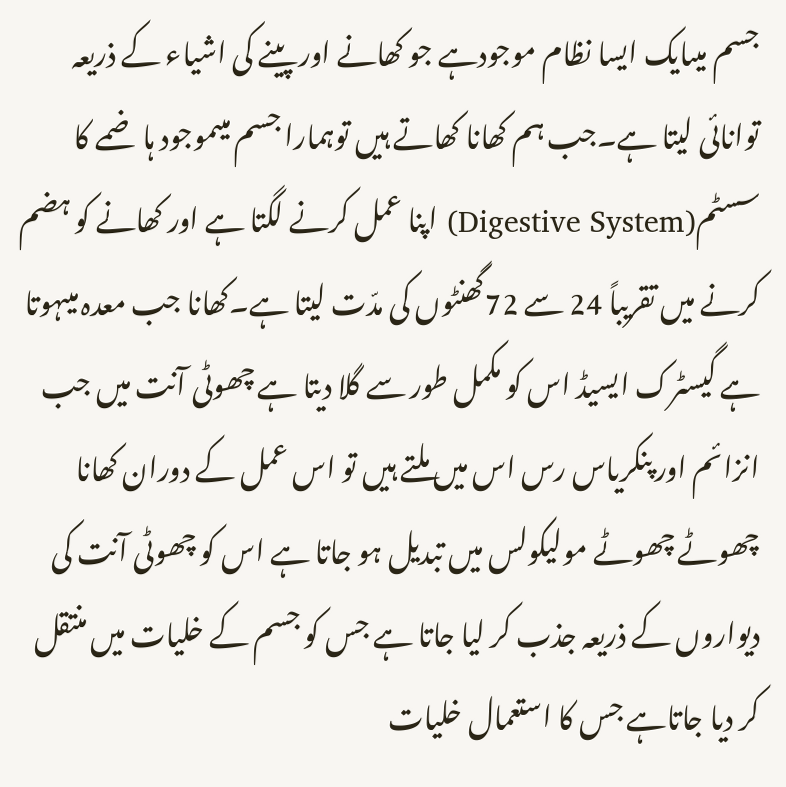جسم میںایک ایسا نظام موجودہے جو کھانے اور پینے کی اشیاء کے ذریعہ توانائی لیتا ہے۔جب ہم کھانا کھاتے ہیں توہمارا جسم میںموجود ہاضمے کا سسٹم(Digestive System) اپنا عمل کرنے لگتا ہے اور کھانے کو ہضم کرنے میں تقریباً 24 سے 72گھنٹوں کی مدّت لیتا ہے۔کھانا جب معدہ میںہوتا ہے گیسٹرک ایسیڈ اس کو مکمل طور سے گلا دیتا ہے چھوٹی آنت میں جب انزائم اور پنکریاس رس اس میں ملتے ہیں تو اس عمل کے دوران کھانا چھوٹے چھوٹے مولیکولس میں تبدیل ہو جاتا ہے اس کو چھوٹی آنت کی دیواروں کے ذریعہ جذب کر لیا جاتا ہے جس کو جسم کے خلیات میں منتقل کر دیا جاتاہے جس کا استعمال خلیات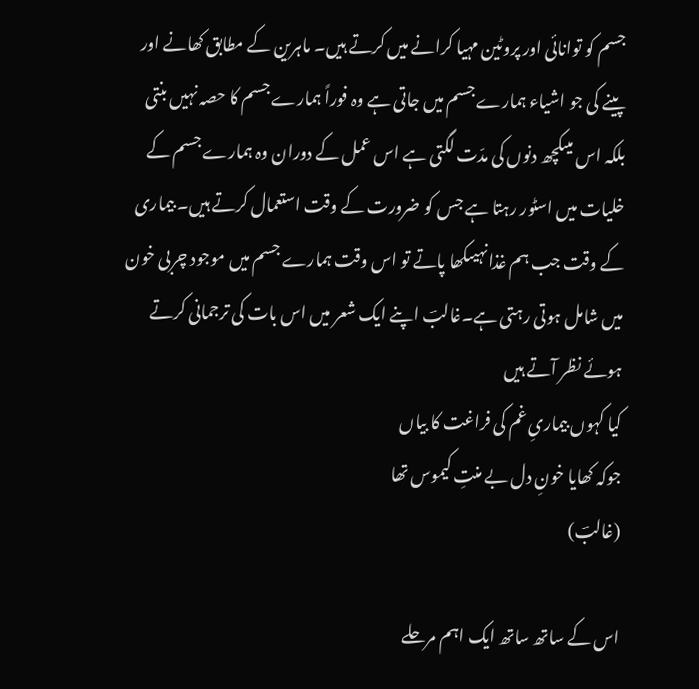جسم کو توانائی اور پروٹین مہیا کرانے میں کرتے ہیں۔ ماہرین کے مطابق کھانے اور پینے کی جو اشیاء ہمارے جسم میں جاتی ہے وہ فوراً ہمارے جسم کا حصہ نہیں بنتی بلکہ اس میںکچھ دنوں کی مدّت لگتی ہے اس عمل کے دوران وہ ہمارے جسم کے خلیات میں اسٹور رہتا ہے جس کو ضرورت کے وقت استعمال کرتے ہیں۔ بیماری کے وقت جب ہم غذانہیںکھا پاتے تو اس وقت ہمارے جسم میں موجود چربی خون میں شامل ہوتی رہتی ہے۔غالبؔ اپنے ایک شعر میں اس بات کی ترجمانی کرتے ہوئے نظر آتے ہیں
کیا کہوں بیماریِ غم کی فراغت کا بیاں
جوکہ کھایا خونِ دل بے منتِ کیموس تھا
(غالبؔ)

اس کے ساتھ ساتھ ایک اہم مرحلے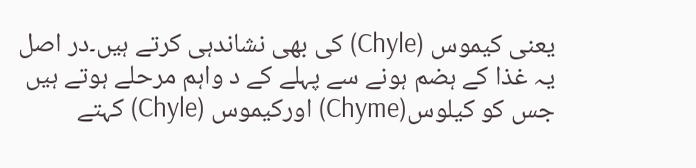یعنی کیموس (Chyle) کی بھی نشاندہی کرتے ہیں۔در اصل یہ غذا کے ہضم ہونے سے پہلے کے د واہم مرحلے ہوتے ہیں جس کو کیلوس(Chyme) اورکیموس (Chyle) کہتے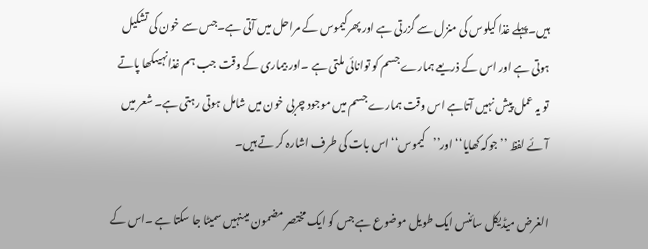ہیں۔پہلے غذا کیلوس کی منزل سے گزرتی ہے اور پھرکیموس کے مراحل میں آتی ہے۔جس سے خون کی تشکیل ہوتی ہے اور اس کے ذریعے ہمارے جسم کو توانائی ملتی ہے ۔اور بیماری کے وقت جب ہم غذانہیںکھا پاتے تو یہ عمل پیش نہیں آتاہے اس وقت ہمارے جسم میں موجود چربی خون میں شامل ہوتی رہتی ہے۔ شعر میں آئے لفظ ’’جوکہ کھایا‘‘ اور’’کیموس‘‘ اس بات کی طرف اشارہ کر تے ہیں۔

الغرض میڈیکل سائنس ایک طویل موضوع ہے جس کو ایک مختصر مضمون میںنہیں سمیٹا جا سکتا ہے ۔اس کے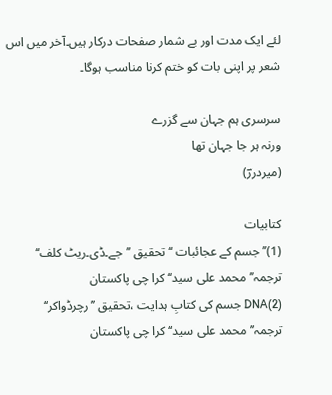لئے ایک مدت اور بے شمار صفحات درکار ہیں۔آخر میں اس شعر پر اپنی بات کو ختم کرنا مناسب ہوگا۔

سرسری ہم جہان سے گزرے
ورنہ ہر جا جہان تھا
(میردررؔ)

کتابیات
(1)’’ جسم کے عجائبات ‘‘ تحقیق ’’جے۔ڈی۔ریٹ کلف‘‘ ترجمہ’’محمد علی سید‘‘ کرا چی پاکستان
DNA(2) جسم کی کتابِ ہدایت ،تحقیق ’’رچرڈواکر‘‘ ترجمہ’’محمد علی سید‘‘ کرا چی پاکستان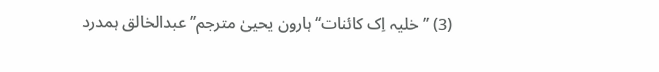(3) ’’خلیہ اِک کائنات‘‘ہارون یحییٰ مترجم’’عبدالخالق ہمدرد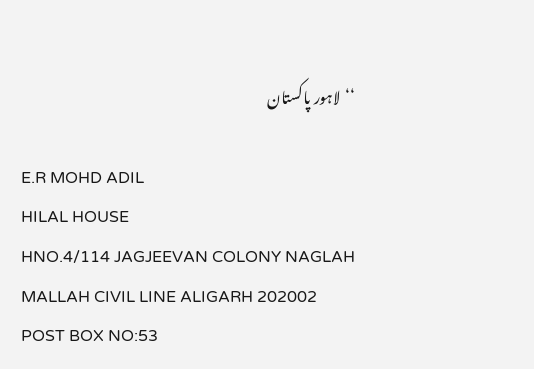‘‘لاہور پاکستان

E.R MOHD ADIL
HILAL HOUSE
HNO.4/114 JAGJEEVAN COLONY NAGLAH MALLAH CIVIL LINE ALIGARH 202002
POST BOX NO:53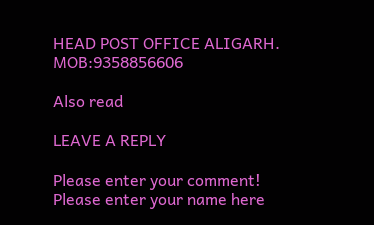HEAD POST OFFICE ALIGARH.
MOB:9358856606

Also read

LEAVE A REPLY

Please enter your comment!
Please enter your name here